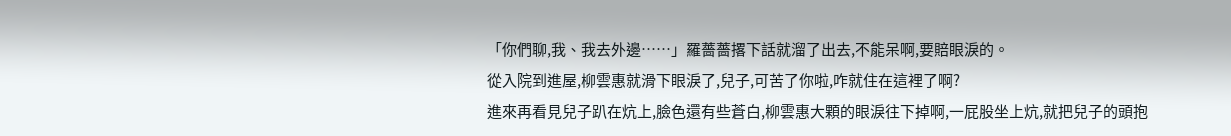「你們聊,我、我去外邊……」羅薔薔撂下話就溜了出去,不能呆啊,要賠眼淚的。
從入院到進屋,柳雲惠就滑下眼淚了,兒子,可苦了你啦,咋就住在這裡了啊?
進來再看見兒子趴在炕上,臉色還有些蒼白,柳雲惠大顆的眼淚往下掉啊,一屁股坐上炕,就把兒子的頭抱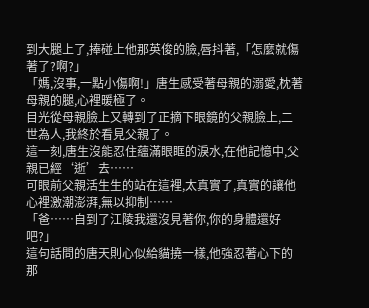到大腿上了,捧碰上他那英俊的臉,唇抖著,「怎麼就傷著了?啊?」
「媽,沒事,一點小傷啊!」唐生感受著母親的溺愛,枕著母親的腿,心裡暖極了。
目光從母親臉上又轉到了正摘下眼鏡的父親臉上,二世為人,我終於看見父親了。
這一刻,唐生沒能忍住蘊滿眼眶的淚水,在他記憶中,父親已經‘逝’去……
可眼前父親活生生的站在這裡,太真實了,真實的讓他心裡激潮澎湃,無以抑制……
「爸……自到了江陵我還沒見著你,你的身體還好吧?」
這句話問的唐天則心似給貓撓一樣,他強忍著心下的那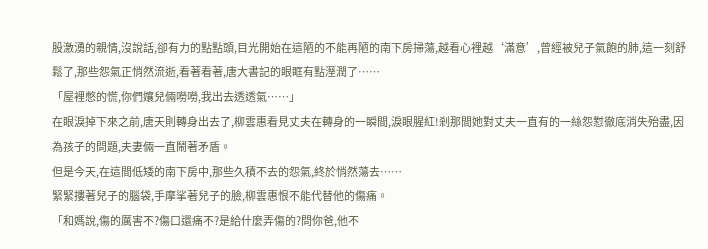股激湧的親情,沒說話,卻有力的點點頭,目光開始在這陋的不能再陋的南下房掃蕩,越看心裡越‘滿意’,曾經被兒子氣飽的肺,這一刻舒鬆了,那些怨氣正悄然流逝,看著看著,唐大書記的眼眶有點溼潤了……
「屋裡憋的慌,你們孃兒倆嘮嘮,我出去透透氣……」
在眼淚掉下來之前,唐天則轉身出去了,柳雲惠看見丈夫在轉身的一瞬間,淚眼腥紅!剎那間她對丈夫一直有的一絲怨懟徹底消失殆盡,因為孩子的問題,夫妻倆一直鬧著矛盾。
但是今天,在這間低矮的南下房中,那些久積不去的怨氣,終於悄然蕩去……
緊緊摟著兒子的腦袋,手摩挲著兒子的臉,柳雲惠恨不能代替他的傷痛。
「和媽說,傷的厲害不?傷口還痛不?是給什麼弄傷的?問你爸,他不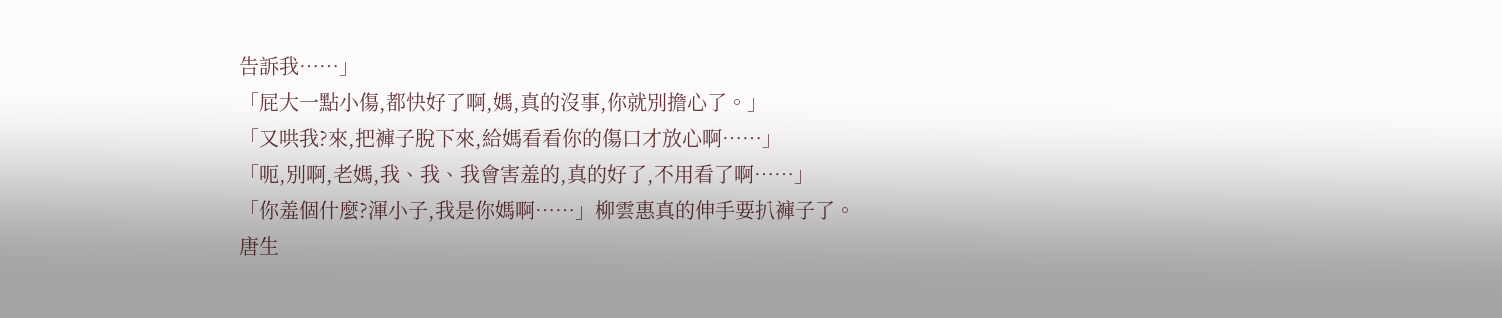告訴我……」
「屁大一點小傷,都快好了啊,媽,真的沒事,你就別擔心了。」
「又哄我?來,把褲子脫下來,給媽看看你的傷口才放心啊……」
「呃,別啊,老媽,我、我、我會害羞的,真的好了,不用看了啊……」
「你羞個什麼?渾小子,我是你媽啊……」柳雲惠真的伸手要扒褲子了。
唐生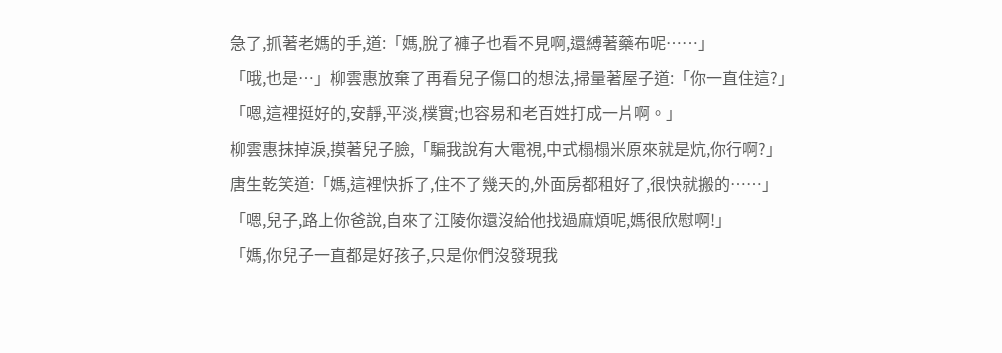急了,抓著老媽的手,道:「媽,脫了褲子也看不見啊,還縛著藥布呢……」
「哦,也是…」柳雲惠放棄了再看兒子傷口的想法,掃量著屋子道:「你一直住這?」
「嗯,這裡挺好的,安靜,平淡,樸實;也容易和老百姓打成一片啊。」
柳雲惠抹掉淚,摸著兒子臉,「騙我說有大電視,中式榻榻米原來就是炕,你行啊?」
唐生乾笑道:「媽,這裡快拆了,住不了幾天的,外面房都租好了,很快就搬的……」
「嗯,兒子,路上你爸說,自來了江陵你還沒給他找過麻煩呢,媽很欣慰啊!」
「媽,你兒子一直都是好孩子,只是你們沒發現我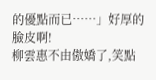的優點而已……」好厚的臉皮啊!
柳雲惠不由傲嬌了,笑點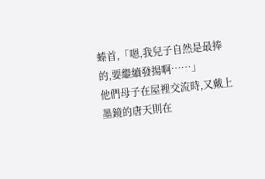螓首,「嗯,我兒子自然是最捧的,要繼續發揚啊……」
他們母子在屋裡交流時,又戴上墨鏡的唐天則在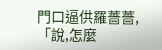門口逼供羅薔薔,「說,怎麼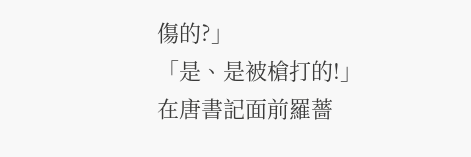傷的?」
「是、是被槍打的!」在唐書記面前羅薔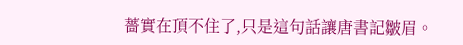薔實在頂不住了,只是這句話讓唐書記皺眉。